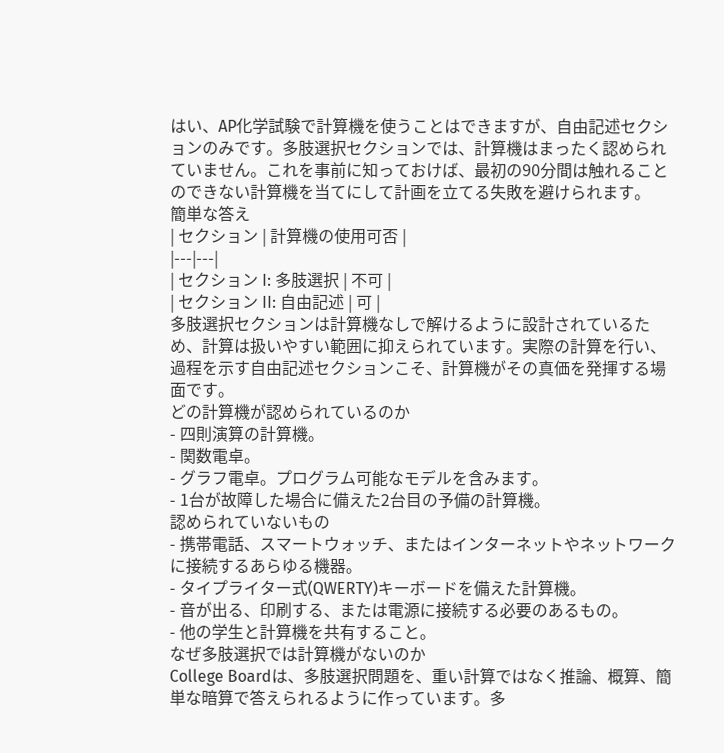はい、AP化学試験で計算機を使うことはできますが、自由記述セクションのみです。多肢選択セクションでは、計算機はまったく認められていません。これを事前に知っておけば、最初の90分間は触れることのできない計算機を当てにして計画を立てる失敗を避けられます。
簡単な答え
| セクション | 計算機の使用可否 |
|---|---|
| セクション I: 多肢選択 | 不可 |
| セクション II: 自由記述 | 可 |
多肢選択セクションは計算機なしで解けるように設計されているため、計算は扱いやすい範囲に抑えられています。実際の計算を行い、過程を示す自由記述セクションこそ、計算機がその真価を発揮する場面です。
どの計算機が認められているのか
- 四則演算の計算機。
- 関数電卓。
- グラフ電卓。プログラム可能なモデルを含みます。
- 1台が故障した場合に備えた2台目の予備の計算機。
認められていないもの
- 携帯電話、スマートウォッチ、またはインターネットやネットワークに接続するあらゆる機器。
- タイプライター式(QWERTY)キーボードを備えた計算機。
- 音が出る、印刷する、または電源に接続する必要のあるもの。
- 他の学生と計算機を共有すること。
なぜ多肢選択では計算機がないのか
College Boardは、多肢選択問題を、重い計算ではなく推論、概算、簡単な暗算で答えられるように作っています。多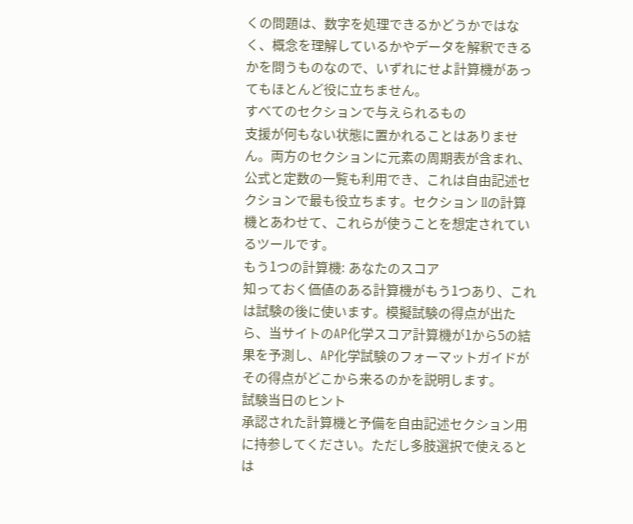くの問題は、数字を処理できるかどうかではなく、概念を理解しているかやデータを解釈できるかを問うものなので、いずれにせよ計算機があってもほとんど役に立ちません。
すべてのセクションで与えられるもの
支援が何もない状態に置かれることはありません。両方のセクションに元素の周期表が含まれ、公式と定数の一覧も利用でき、これは自由記述セクションで最も役立ちます。セクション IIの計算機とあわせて、これらが使うことを想定されているツールです。
もう1つの計算機: あなたのスコア
知っておく価値のある計算機がもう1つあり、これは試験の後に使います。模擬試験の得点が出たら、当サイトのAP化学スコア計算機が1から5の結果を予測し、AP化学試験のフォーマットガイドがその得点がどこから来るのかを説明します。
試験当日のヒント
承認された計算機と予備を自由記述セクション用に持参してください。ただし多肢選択で使えるとは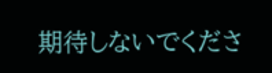期待しないでくださ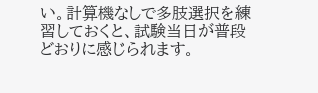い。計算機なしで多肢選択を練習しておくと、試験当日が普段どおりに感じられます。